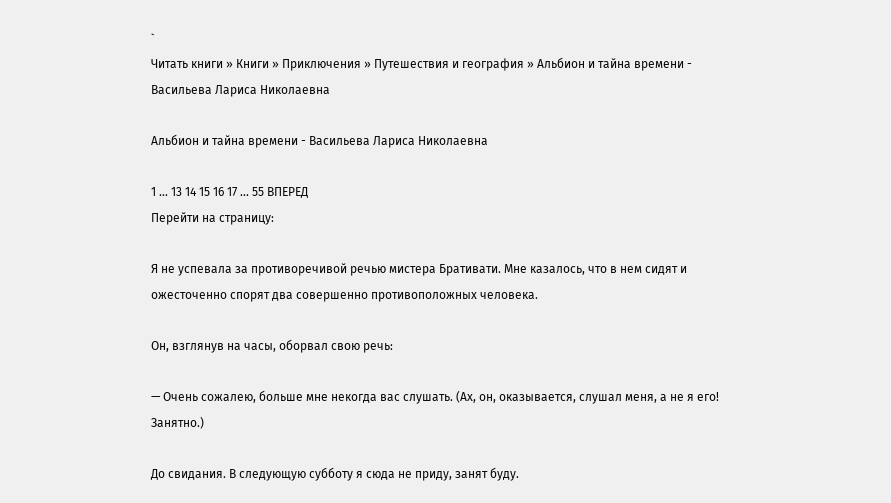`
Читать книги » Книги » Приключения » Путешествия и география » Альбион и тайна времени - Васильева Лариса Николаевна

Альбион и тайна времени - Васильева Лариса Николаевна

1 ... 13 14 15 16 17 ... 55 ВПЕРЕД
Перейти на страницу:

Я не успевала за противоречивой речью мистера Бративати. Мне казалось, что в нем сидят и ожесточенно спорят два совершенно противоположных человека.

Он, взглянув на часы, оборвал свою речь:

— Очень сожалею, больше мне некогда вас слушать. (Ах, он, оказывается, слушал меня, а не я его! Занятно.)

До свидания. В следующую субботу я сюда не приду, занят буду.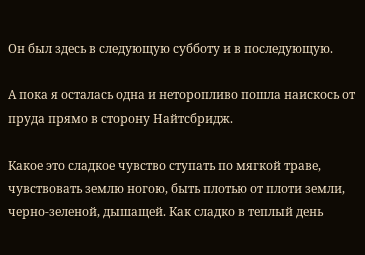Он был здесь в следующую субботу и в последующую.

А пока я осталась одна и неторопливо пошла наискось от пруда прямо в сторону Найтсбридж.

Какое это сладкое чувство ступать по мягкой траве, чувствовать землю ногою, быть плотью от плоти земли, черно-зеленой, дышащей. Как сладко в теплый день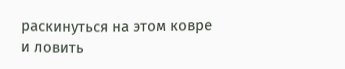раскинуться на этом ковре и ловить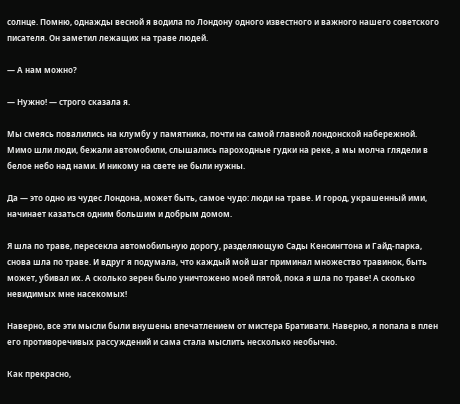солнце. Помню, однажды весной я водила по Лондону одного известного и важного нашего советского писателя. Он заметил лежащих на траве людей.

— А нам можно?

— Нужно! — строго сказала я.

Мы смеясь повалились на клумбу у памятника, почти на самой главной лондонской набережной. Мимо шли люди, бежали автомобили, слышались пароходные гудки на реке, а мы молча глядели в белое небо над нами. И никому на свете не были нужны.

Да — это одно из чудес Лондона, может быть, самое чудо: люди на траве. И город, украшенный ими, начинает казаться одним большим и добрым домом.

Я шла по траве, пересекла автомобильную дорогу, разделяющую Сады Кенсингтона и Гайд-парка, снова шла по траве. И вдруг я подумала, что каждый мой шаг приминал множество травинок, быть может, убивал их. А сколько зерен было уничтожено моей пятой, пока я шла по траве! А сколько невидимых мне насекомых!

Наверно, все эти мысли были внушены впечатлением от мистера Бративати. Наверно, я попала в плен его противоречивых рассуждений и сама стала мыслить несколько необычно.

Как прекрасно,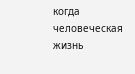когда человеческая жизнь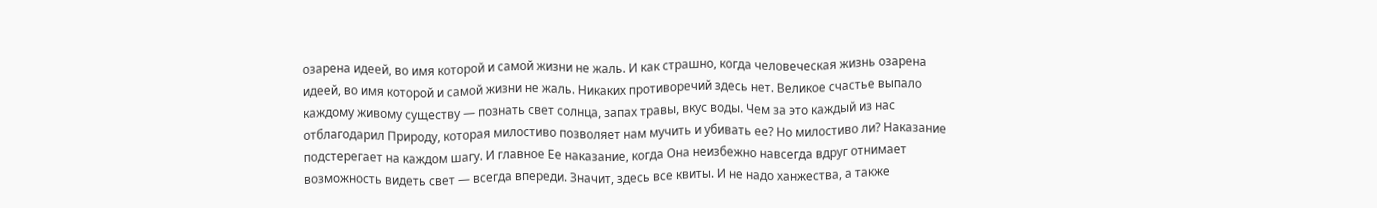озарена идеей, во имя которой и самой жизни не жаль. И как страшно, когда человеческая жизнь озарена идеей, во имя которой и самой жизни не жаль. Никаких противоречий здесь нет. Великое счастье выпало каждому живому существу — познать свет солнца, запах травы, вкус воды. Чем за это каждый из нас отблагодарил Природу, которая милостиво позволяет нам мучить и убивать ее? Но милостиво ли? Наказание подстерегает на каждом шагу. И главное Ее наказание, когда Она неизбежно навсегда вдруг отнимает возможность видеть свет — всегда впереди. Значит, здесь все квиты. И не надо ханжества, а также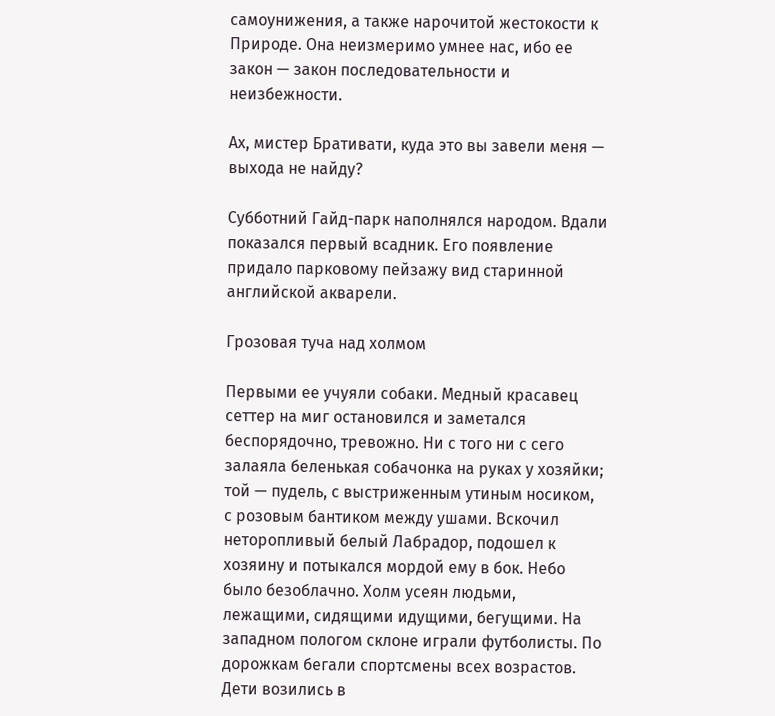самоунижения, а также нарочитой жестокости к Природе. Она неизмеримо умнее нас, ибо ее закон — закон последовательности и неизбежности.

Ах, мистер Бративати, куда это вы завели меня — выхода не найду?

Субботний Гайд-парк наполнялся народом. Вдали показался первый всадник. Его появление придало парковому пейзажу вид старинной английской акварели.

Грозовая туча над холмом

Первыми ее учуяли собаки. Медный красавец сеттер на миг остановился и заметался беспорядочно, тревожно. Ни с того ни с сего залаяла беленькая собачонка на руках у хозяйки; той — пудель, с выстриженным утиным носиком, с розовым бантиком между ушами. Вскочил неторопливый белый Лабрадор, подошел к хозяину и потыкался мордой ему в бок. Небо было безоблачно. Холм усеян людьми, лежащими, сидящими идущими, бегущими. На западном пологом склоне играли футболисты. По дорожкам бегали спортсмены всех возрастов. Дети возились в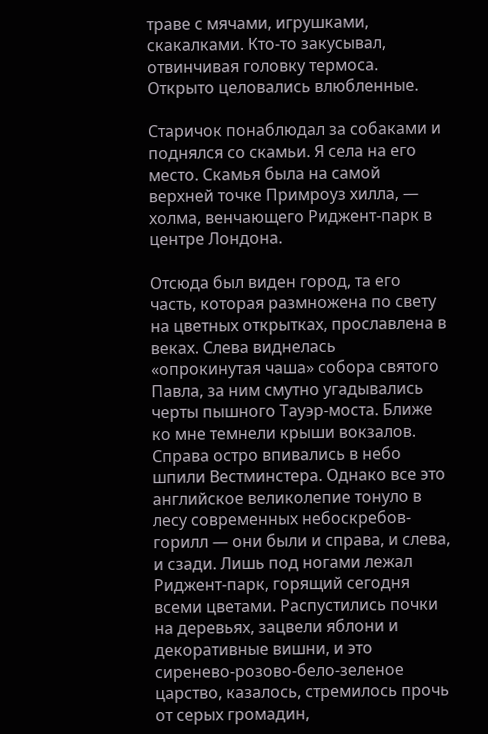траве с мячами, игрушками, скакалками. Кто-то закусывал, отвинчивая головку термоса. Открыто целовались влюбленные.

Старичок понаблюдал за собаками и поднялся со скамьи. Я села на его место. Скамья была на самой верхней точке Примроуз хилла, — холма, венчающего Риджент-парк в центре Лондона.

Отсюда был виден город, та его часть, которая размножена по свету на цветных открытках, прославлена в веках. Слева виднелась «опрокинутая чаша» собора святого Павла, за ним смутно угадывались черты пышного Тауэр-моста. Ближе ко мне темнели крыши вокзалов. Справа остро впивались в небо шпили Вестминстера. Однако все это английское великолепие тонуло в лесу современных небоскребов-горилл — они были и справа, и слева, и сзади. Лишь под ногами лежал Риджент-парк, горящий сегодня всеми цветами. Распустились почки на деревьях, зацвели яблони и декоративные вишни, и это сиренево-розово-бело-зеленое царство, казалось, стремилось прочь от серых громадин,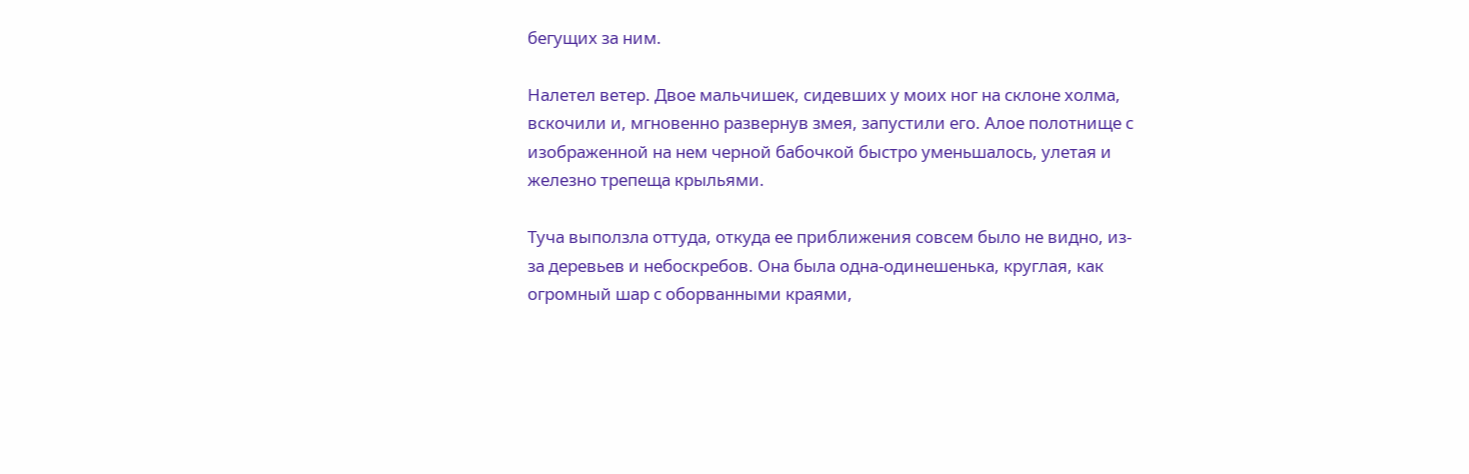бегущих за ним.

Налетел ветер. Двое мальчишек, сидевших у моих ног на склоне холма, вскочили и, мгновенно развернув змея, запустили его. Алое полотнище с изображенной на нем черной бабочкой быстро уменьшалось, улетая и железно трепеща крыльями.

Туча выползла оттуда, откуда ее приближения совсем было не видно, из-за деревьев и небоскребов. Она была одна-одинешенька, круглая, как огромный шар с оборванными краями,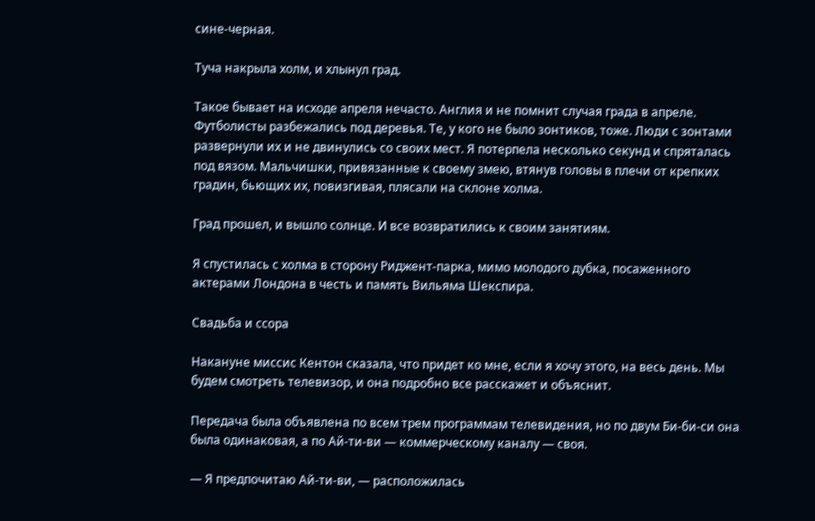сине-черная.

Туча накрыла холм, и хлынул град.

Такое бывает на исходе апреля нечасто. Англия и не помнит случая града в апреле. Футболисты разбежались под деревья. Те, у кого не было зонтиков, тоже. Люди с зонтами развернули их и не двинулись со своих мест. Я потерпела несколько секунд и спряталась под вязом. Мальчишки, привязанные к своему змею, втянув головы в плечи от крепких градин, бьющих их, повизгивая, плясали на склоне холма.

Град прошел, и вышло солнце. И все возвратились к своим занятиям.

Я спустилась с холма в сторону Риджент-парка, мимо молодого дубка, посаженного актерами Лондона в честь и память Вильяма Шекспира.

Свадьба и ссора

Накануне миссис Кентон сказала, что придет ко мне, если я хочу этого, на весь день. Мы будем смотреть телевизор, и она подробно все расскажет и объяснит.

Передача была объявлена по всем трем программам телевидения, но по двум Би-би-си она была одинаковая, а по Ай-ти-ви — коммерческому каналу — своя.

— Я предпочитаю Ай-ти-ви, — расположилась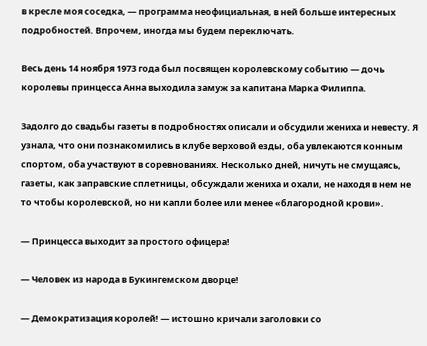в кресле моя соседка, — программа неофициальная, в ней больше интересных подробностей. Впрочем, иногда мы будем переключать.

Весь день 14 ноября 1973 года был посвящен королевскому событию — дочь королевы принцесса Анна выходила замуж за капитана Марка Филиппа.

Задолго до свадьбы газеты в подробностях описали и обсудили жениха и невесту. Я узнала, что они познакомились в клубе верховой езды, оба увлекаются конным спортом, оба участвуют в соревнованиях. Несколько дней, ничуть не смущаясь, газеты, как заправские сплетницы, обсуждали жениха и охали, не находя в нем не то чтобы королевской, но ни капли более или менее «благородной крови».

— Принцесса выходит за простого офицера!

— Человек из народа в Букингемском дворце!

— Демократизация королей! — истошно кричали заголовки со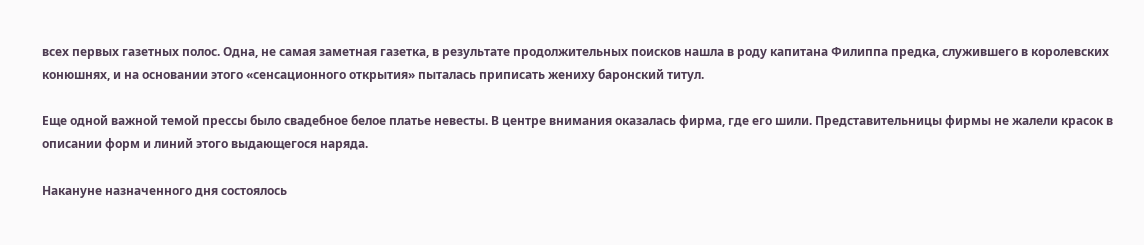всех первых газетных полос. Одна, не самая заметная газетка, в результате продолжительных поисков нашла в роду капитана Филиппа предка, служившего в королевских конюшнях, и на основании этого «сенсационного открытия» пыталась приписать жениху баронский титул.

Еще одной важной темой прессы было свадебное белое платье невесты. В центре внимания оказалась фирма, где его шили. Представительницы фирмы не жалели красок в описании форм и линий этого выдающегося наряда.

Накануне назначенного дня состоялось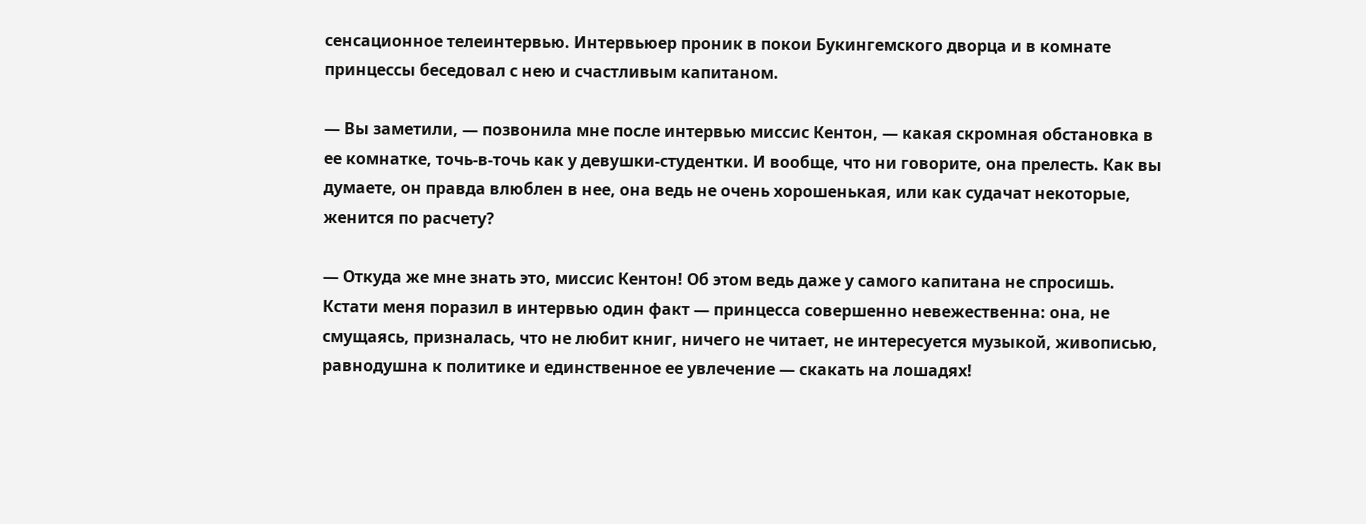сенсационное телеинтервью. Интервьюер проник в покои Букингемского дворца и в комнате принцессы беседовал с нею и счастливым капитаном.

— Вы заметили, — позвонила мне после интервью миссис Кентон, — какая скромная обстановка в ее комнатке, точь-в-точь как у девушки-студентки. И вообще, что ни говорите, она прелесть. Как вы думаете, он правда влюблен в нее, она ведь не очень хорошенькая, или как судачат некоторые, женится по расчету?

— Откуда же мне знать это, миссис Кентон! Об этом ведь даже у самого капитана не спросишь. Кстати меня поразил в интервью один факт — принцесса совершенно невежественна: она, не смущаясь, призналась, что не любит книг, ничего не читает, не интересуется музыкой, живописью, равнодушна к политике и единственное ее увлечение — скакать на лошадях!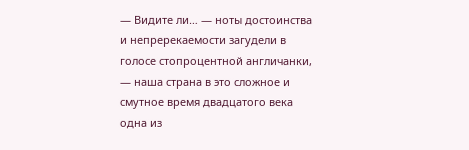— Видите ли… — ноты достоинства и непререкаемости загудели в голосе стопроцентной англичанки, — наша страна в это сложное и смутное время двадцатого века одна из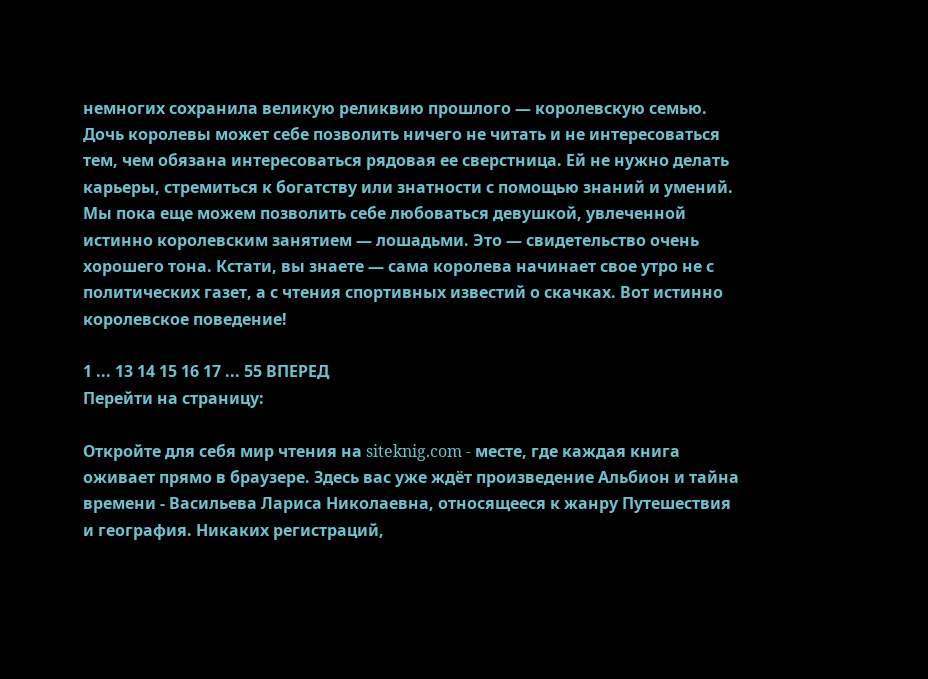немногих сохранила великую реликвию прошлого — королевскую семью. Дочь королевы может себе позволить ничего не читать и не интересоваться тем, чем обязана интересоваться рядовая ее сверстница. Ей не нужно делать карьеры, стремиться к богатству или знатности с помощью знаний и умений. Мы пока еще можем позволить себе любоваться девушкой, увлеченной истинно королевским занятием — лошадьми. Это — свидетельство очень хорошего тона. Кстати, вы знаете — сама королева начинает свое утро не с политических газет, а с чтения спортивных известий о скачках. Вот истинно королевское поведение!

1 ... 13 14 15 16 17 ... 55 ВПЕРЕД
Перейти на страницу:

Откройте для себя мир чтения на siteknig.com - месте, где каждая книга оживает прямо в браузере. Здесь вас уже ждёт произведение Альбион и тайна времени - Васильева Лариса Николаевна, относящееся к жанру Путешествия и география. Никаких регистраций,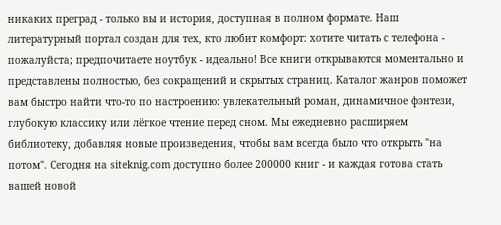никаких преград - только вы и история, доступная в полном формате. Наш литературный портал создан для тех, кто любит комфорт: хотите читать с телефона - пожалуйста; предпочитаете ноутбук - идеально! Все книги открываются моментально и представлены полностью, без сокращений и скрытых страниц. Каталог жанров поможет вам быстро найти что-то по настроению: увлекательный роман, динамичное фэнтези, глубокую классику или лёгкое чтение перед сном. Мы ежедневно расширяем библиотеку, добавляя новые произведения, чтобы вам всегда было что открыть "на потом". Сегодня на siteknig.com доступно более 200000 книг - и каждая готова стать вашей новой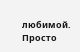любимой. Просто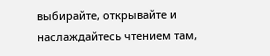выбирайте, открывайте и наслаждайтесь чтением там,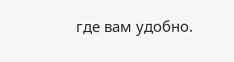где вам удобно.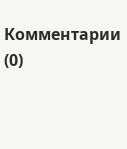Комментарии (0)